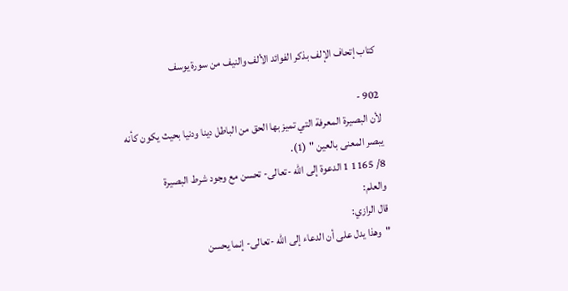كتاب إتحاف الإلف بذكر الفوائد الألف والنيف من سورة يوسف

902 -
لأن البصيرة المعرفة التي تميز بها الحق من الباطل دينا ودنيا بحيث يكون كأنه
يبصر المعنى بالعين " (1).
8/ 1165 1 الدعوة إلى الله -تعالى- تحسن مع وجود شرط البصيرة
والعلم:
قال الرازي:
"وهذا يدل على أن الدعاء إلى الله -تعالى- إنما يحسن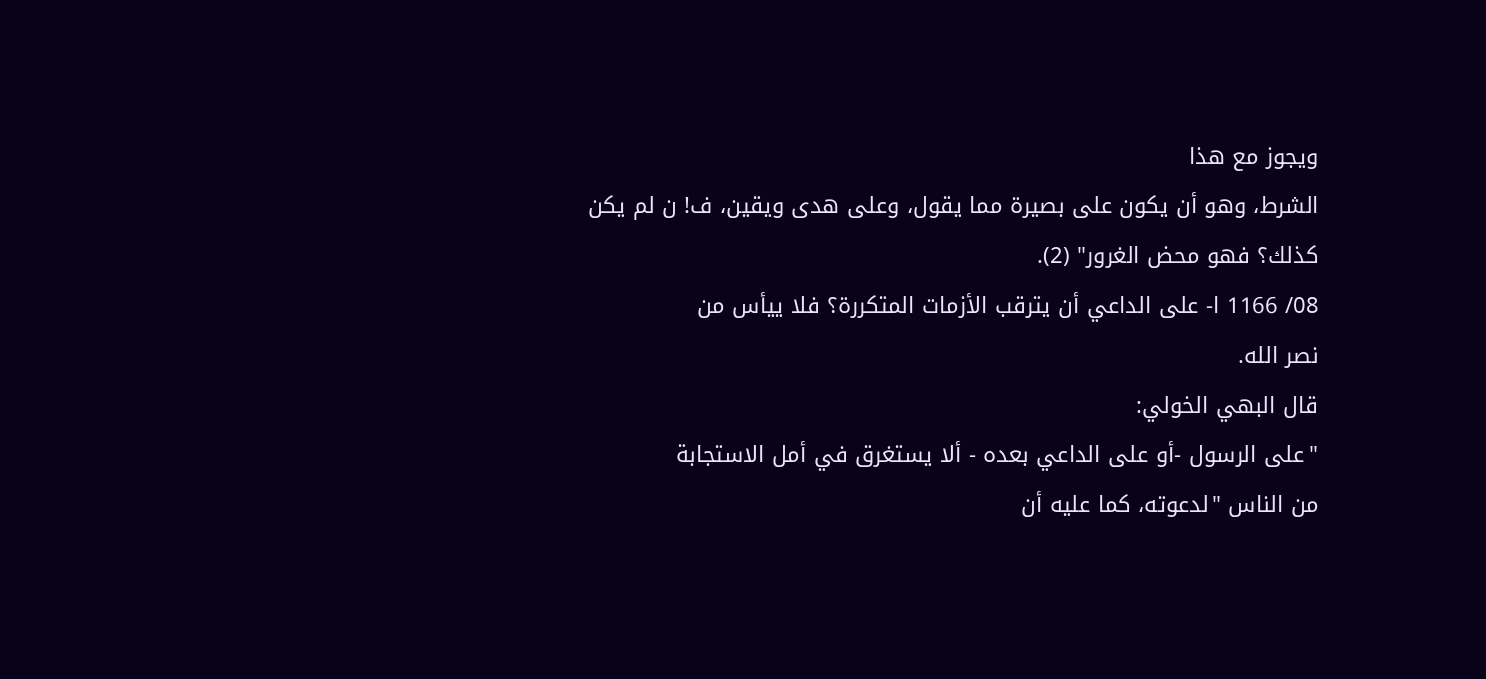ويجوز مع هذا
الشرط، وهو أن يكون على بصيرة مما يقول، وعلى هدى ويقين، ف! ن لم يكن
كذلك؟ فهو محض الغرور" (2).
08/ 1166 ا- على الداعي أن يترقب الأزمات المتكررة؟ فلا ييأس من
نصر الله.
قال البهي الخولي:
"على الرسول -أو على الداعي بعده - ألا يستغرق في أمل الاستجابة
من الناس "لدعوته، كما عليه أن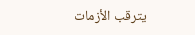يترقب الأزمات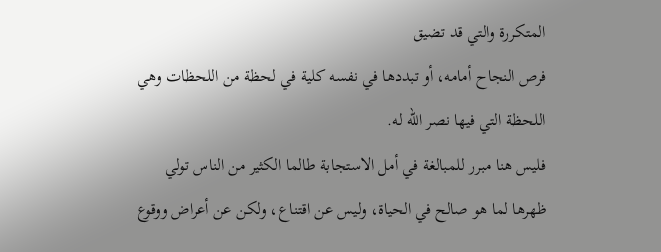المتكررة والتي قد تضيق
فرص النجاح أمامه، أو تبددها في نفسه كلية في لحظة من اللحظات وهي
اللحظة التي فيها نصر الله له.
فليس هنا مبرر للمبالغة في أمل الاستجابة طالما الكثير من الناس تولي
ظهرها لما هو صالح في الحياة، وليس عن اقتناع، ولكن عن أعراض ووقوع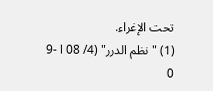تحت الإغراء.
(1) " نظم الدرر" (4/ 08 ا -9 0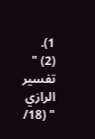1).
(2) " تفسير الرازي " (18/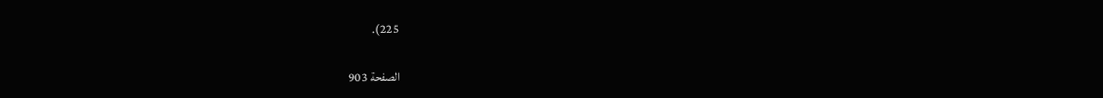225).

الصفحة 903